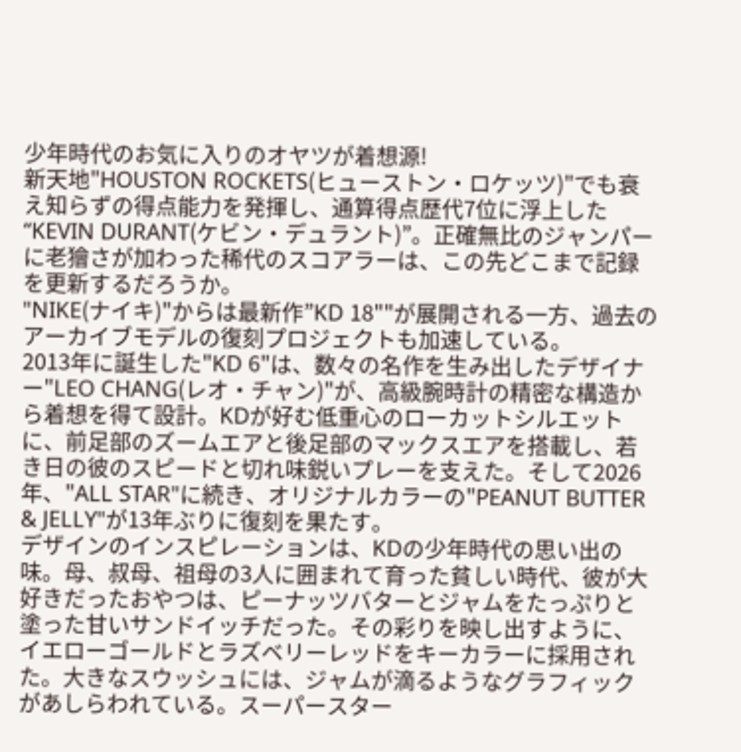少年時代のお気に入りのオヤツが着想源!
新天地"HOUSTON ROCKETS(ヒューストン・ロケッツ)"でも衰え知らずの得点能力を発揮し、通算得点歴代7位に浮上した“KEVIN DURANT(ケビン・デュラント)”。正確無比のジャンパーに老獪さが加わった稀代のスコアラーは、この先どこまで記録を更新するだろうか。
"NIKE(ナイキ)"からは最新作”KD 18""が展開される一方、過去のアーカイブモデルの復刻プロジェクトも加速している。
2013年に誕生した"KD 6"は、数々の名作を生み出したデザイナー"LEO CHANG(レオ・チャン)"が、高級腕時計の精密な構造から着想を得て設計。KDが好む低重心のローカットシルエットに、前足部のズームエアと後足部のマックスエアを搭載し、若き日の彼のスピードと切れ味鋭いプレーを支えた。そして2026年、"ALL STAR"に続き、オリジナルカラーの"PEANUT BUTTER & JELLY"が13年ぶりに復刻を果たす。
デザインのインスピレーションは、KDの少年時代の思い出の味。母、叔母、祖母の3人に囲まれて育った貧しい時代、彼が大好きだったおやつは、ピーナッツバターとジャムをたっぷりと塗った甘いサンドイッチだった。その彩りを映し出すように、イエローゴールドとラズベリーレッドをキーカラーに採用された。大きなスウッシュには、ジャムが滴るようなグラフィックがあしらわれている。スーパースター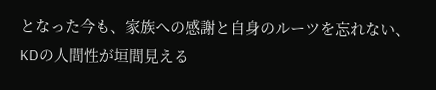となった今も、家族への感謝と自身のルーツを忘れない、KDの人間性が垣間見える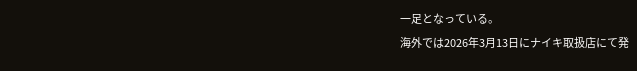一足となっている。
海外では2026年3月13日にナイキ取扱店にて発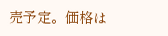売予定。価格は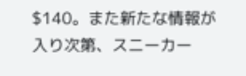$140。また新たな情報が入り次第、スニーカー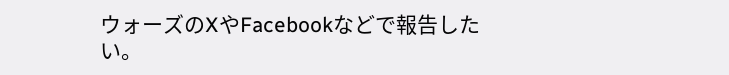ウォーズのXやFacebookなどで報告したい。